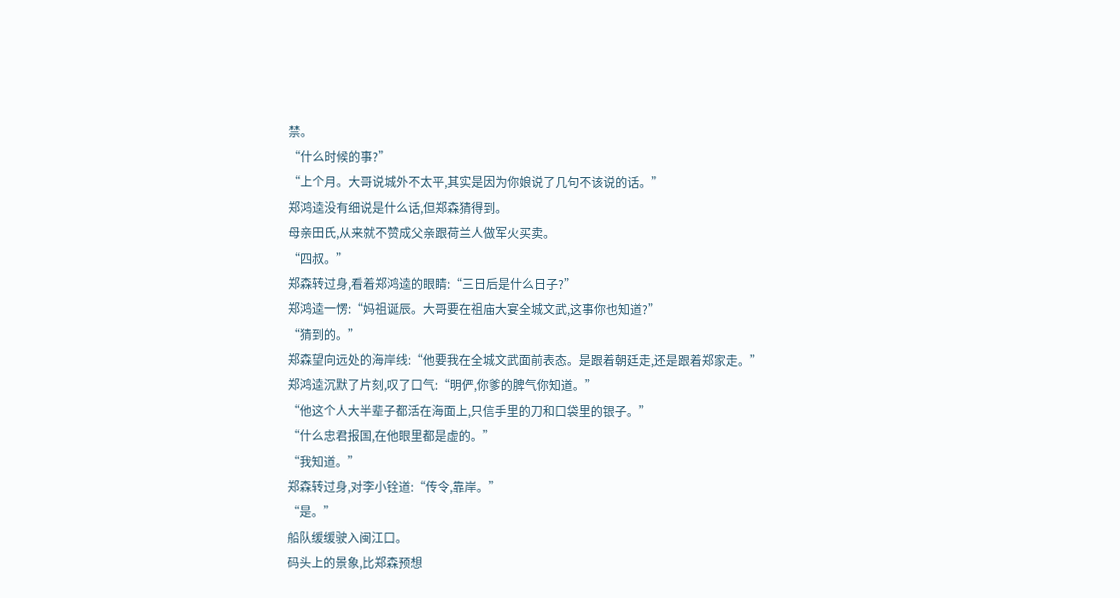禁。
“什么时候的事?”
“上个月。大哥说城外不太平,其实是因为你娘说了几句不该说的话。”
郑鸿逵没有细说是什么话,但郑森猜得到。
母亲田氏,从来就不赞成父亲跟荷兰人做军火买卖。
“四叔。”
郑森转过身,看着郑鸿逵的眼睛:“三日后是什么日子?”
郑鸿逵一愣:“妈祖诞辰。大哥要在祖庙大宴全城文武,这事你也知道?”
“猜到的。”
郑森望向远处的海岸线:“他要我在全城文武面前表态。是跟着朝廷走,还是跟着郑家走。”
郑鸿逵沉默了片刻,叹了口气:“明俨,你爹的脾气你知道。”
“他这个人大半辈子都活在海面上,只信手里的刀和口袋里的银子。”
“什么忠君报国,在他眼里都是虚的。”
“我知道。”
郑森转过身,对李小铨道:“传令,靠岸。”
“是。”
船队缓缓驶入闽江口。
码头上的景象,比郑森预想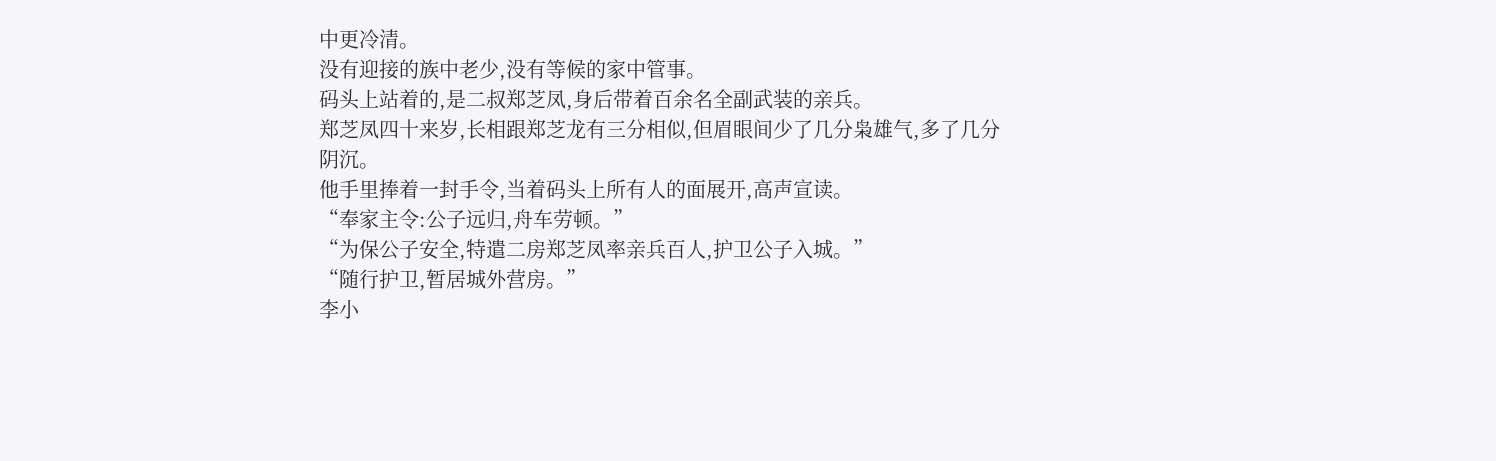中更冷清。
没有迎接的族中老少,没有等候的家中管事。
码头上站着的,是二叔郑芝凤,身后带着百余名全副武装的亲兵。
郑芝凤四十来岁,长相跟郑芝龙有三分相似,但眉眼间少了几分枭雄气,多了几分阴沉。
他手里捧着一封手令,当着码头上所有人的面展开,高声宣读。
“奉家主令:公子远归,舟车劳顿。”
“为保公子安全,特遣二房郑芝凤率亲兵百人,护卫公子入城。”
“随行护卫,暂居城外营房。”
李小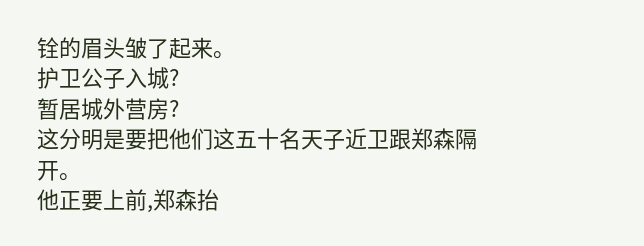铨的眉头皱了起来。
护卫公子入城?
暂居城外营房?
这分明是要把他们这五十名天子近卫跟郑森隔开。
他正要上前,郑森抬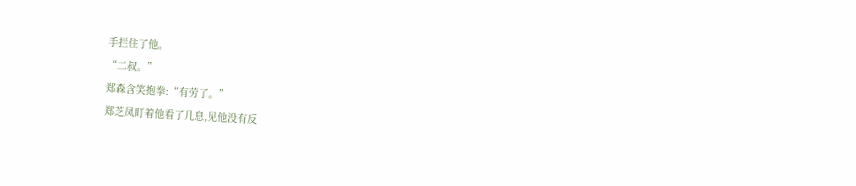手拦住了他。
“二叔。”
郑森含笑抱拳:“有劳了。”
郑芝凤盯着他看了几息,见他没有反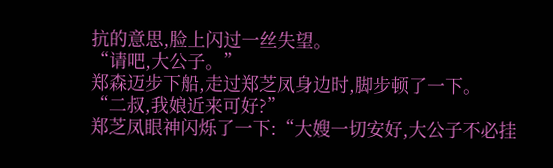抗的意思,脸上闪过一丝失望。
“请吧,大公子。”
郑森迈步下船,走过郑芝凤身边时,脚步顿了一下。
“二叔,我娘近来可好?”
郑芝凤眼神闪烁了一下:“大嫂一切安好,大公子不必挂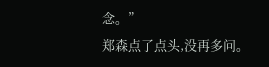念。”
郑森点了点头,没再多问。